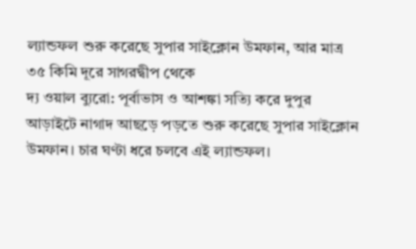ল্যান্ডফল শুরু করেছে সুপার সাইক্লোন উমফান, আর মাত্র ৩৫ কিমি দূরে সাগরদ্বীপ থেকে
দ্য ওয়াল ব্যুরো: পূর্বাভাস ও আশঙ্কা সত্যি করে দুপুর আড়াইটে নাগাদ আছড়ে পড়তে শুরু করেছে সুপার সাইক্লোন উমফান। চার ঘণ্টা ধরে চলবে এই ল্যান্ডফল।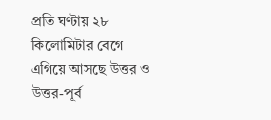প্রতি ঘণ্টায় ২৮ কিলোমিটার বেগে এগিয়ে আসছে উত্তর ও উত্তর-পূর্ব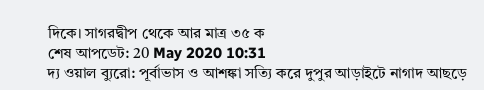দিকে। সাগরদ্বীপ থেকে আর মাত্র ৩৫ ক
শেষ আপডেট: 20 May 2020 10:31
দ্য ওয়াল ব্যুরো: পূর্বাভাস ও আশঙ্কা সত্যি করে দুপুর আড়াইটে নাগাদ আছড়ে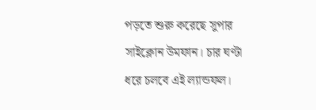পড়তে শুরু করেছে সুপার সাইক্লোন উমফান। চার ঘণ্টা ধরে চলবে এই ল্যান্ডফল।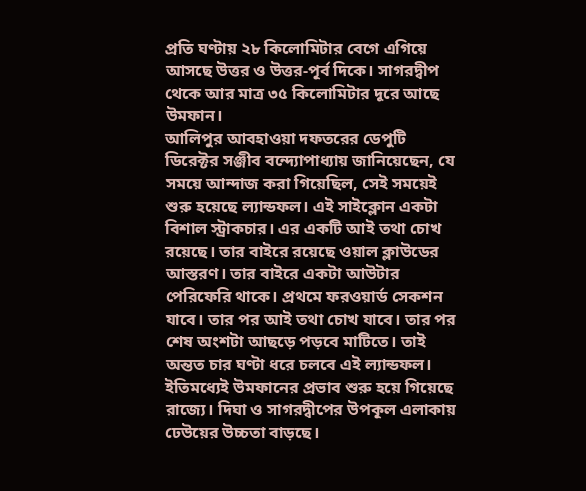প্রতি ঘণ্টায় ২৮ কিলোমিটার বেগে এগিয়ে আসছে উত্তর ও উত্তর-পূর্ব দিকে। সাগরদ্বীপ থেকে আর মাত্র ৩৫ কিলোমিটার দূরে আছে উমফান।
আলিপুর আবহাওয়া দফতরের ডেপুটি ডিরেক্টর সঞ্জীব বন্দ্যোপাধ্যায় জানিয়েছেন, যে সময়ে আন্দাজ করা গিয়েছিল, সেই সময়েই শুরু হয়েছে ল্যান্ডফল। এই সাইক্লোন একটা বিশাল স্ট্রাকচার। এর একটি আই তথা চোখ রয়েছে। তার বাইরে রয়েছে ওয়াল ক্লাউডের আস্তরণ। তার বাইরে একটা আউটার পেরিফেরি থাকে। প্রথমে ফরওয়ার্ড সেকশন যাবে। তার পর আই তথা চোখ যাবে। তার পর শেষ অংশটা আছড়ে পড়বে মাটিতে। তাই অন্তত চার ঘণ্টা ধরে চলবে এই ল্যান্ডফল।
ইতিমধ্যেই উমফানের প্রভাব শুরু হয়ে গিয়েছে রাজ্যে। দিঘা ও সাগরদ্বীপের উপকূল এলাকায় ঢেউয়ের উচ্চতা বাড়ছে।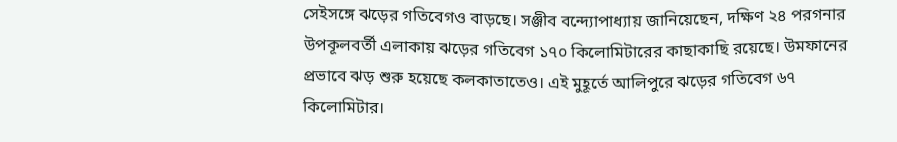সেইসঙ্গে ঝড়ের গতিবেগও বাড়ছে। সঞ্জীব বন্দ্যোপাধ্যায় জানিয়েছেন, দক্ষিণ ২৪ পরগনার উপকূলবর্তী এলাকায় ঝড়ের গতিবেগ ১৭০ কিলোমিটারের কাছাকাছি রয়েছে। উমফানের প্রভাবে ঝড় শুরু হয়েছে কলকাতাতেও। এই মুহূর্তে আলিপুরে ঝড়ের গতিবেগ ৬৭ কিলোমিটার।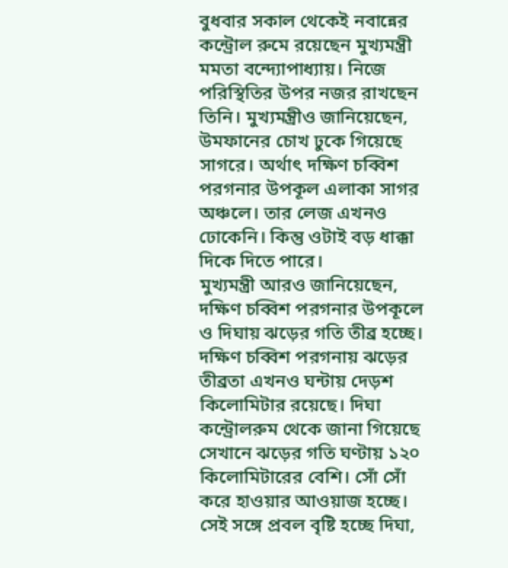বুধবার সকাল থেকেই নবান্নের কন্ট্রোল রুমে রয়েছেন মুখ্যমন্ত্রী মমতা বন্দ্যোপাধ্যায়। নিজে পরিস্থিতির উপর নজর রাখছেন তিনি। মুখ্যমন্ত্রীও জানিয়েছেন, উমফানের চোখ ঢুকে গিয়েছে সাগরে। অর্থাৎ দক্ষিণ চব্বিশ পরগনার উপকূল এলাকা সাগর অঞ্চলে। তার লেজ এখনও ঢোকেনি। কিন্তু ওটাই বড় ধাক্কা দিকে দিতে পারে।
মুখ্যমন্ত্রী আরও জানিয়েছেন, দক্ষিণ চব্বিশ পরগনার উপকূলে ও দিঘায় ঝড়ের গতি তীব্র হচ্ছে। দক্ষিণ চব্বিশ পরগনায় ঝড়ের তীব্রতা এখনও ঘন্টায় দেড়শ কিলোমিটার রয়েছে। দিঘা কন্ট্রোলরুম থেকে জানা গিয়েছে সেখানে ঝড়ের গতি ঘণ্টায় ১২০ কিলোমিটারের বেশি। সোঁ সোঁ করে হাওয়ার আওয়াজ হচ্ছে। সেই সঙ্গে প্রবল বৃষ্টি হচ্ছে দিঘা,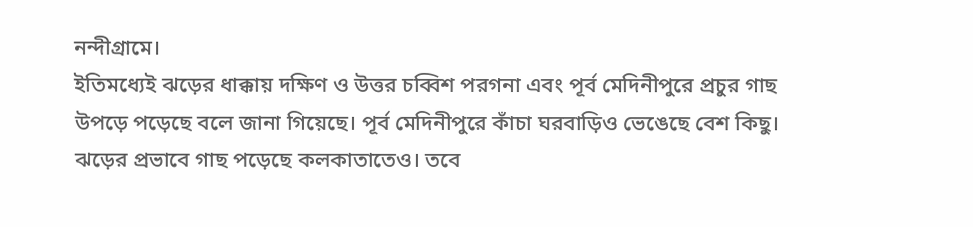নন্দীগ্রামে।
ইতিমধ্যেই ঝড়ের ধাক্কায় দক্ষিণ ও উত্তর চব্বিশ পরগনা এবং পূর্ব মেদিনীপুরে প্রচুর গাছ উপড়ে পড়েছে বলে জানা গিয়েছে। পূর্ব মেদিনীপুরে কাঁচা ঘরবাড়িও ভেঙেছে বেশ কিছু। ঝড়ের প্রভাবে গাছ পড়েছে কলকাতাতেও। তবে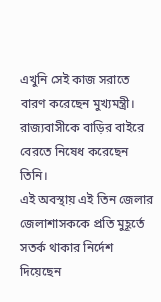এখুনি সেই কাজ সরাতে বারণ করেছেন মুখ্যমন্ত্রী। রাজ্যবাসীকে বাড়ির বাইরে বেরতে নিষেধ করেছেন তিনি।
এই অবস্থায় এই তিন জেলার জেলাশাসককে প্রতি মুহূর্তে সতর্ক থাকার নির্দেশ দিয়েছেন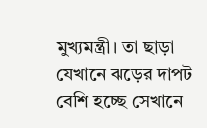মুখ্যমন্ত্রী। তা ছাড়া যেখানে ঝড়ের দাপট বেশি হচ্ছে সেখানে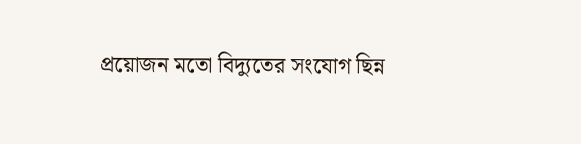প্রয়োজন মতো বিদ্যুতের সংযোগ ছিন্ন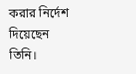করার নির্দেশ দিয়েছেন তিনি।